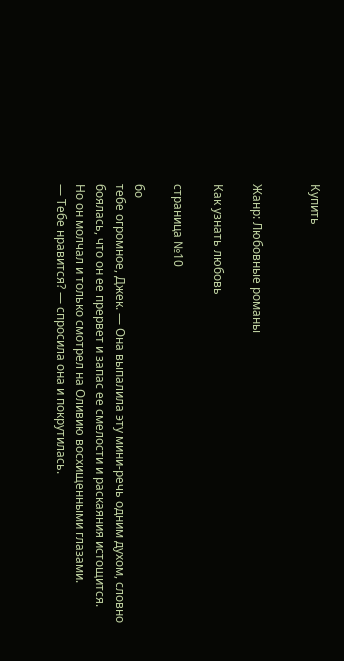Купить


Жанр: Любовные романы

Как узнать любовь

страница №10

бо
тебе огромное, Джек. — Она выпалила эту мини-речь одним духом, словно
боялась, что он ее прервет и запас ее смелости и раскаяния истощится.
Но он молчал и только смотрел на Оливию восхищенными глазами.
— Тебе нравится? — спросила она и покрутилась.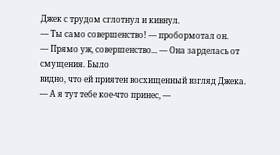Джек с трудом сглотнул и кивнул.
— Ты само совершенство! — пробормотал он.
— Прямо уж, совершенство... — Она зарделась от смущения. Было
видно, что ей приятен восхищенный взгляд Джека.
— А я тут тебе кое-что принес, —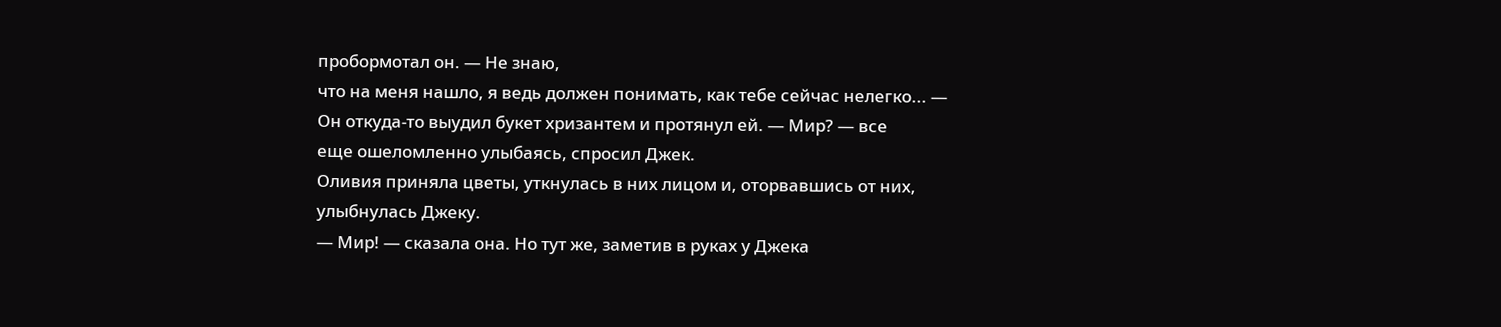пробормотал он. — Не знаю,
что на меня нашло, я ведь должен понимать, как тебе сейчас нелегко... —
Он откуда-то выудил букет хризантем и протянул ей. — Мир? — все
еще ошеломленно улыбаясь, спросил Джек.
Оливия приняла цветы, уткнулась в них лицом и, оторвавшись от них,
улыбнулась Джеку.
— Мир! — сказала она. Но тут же, заметив в руках у Джека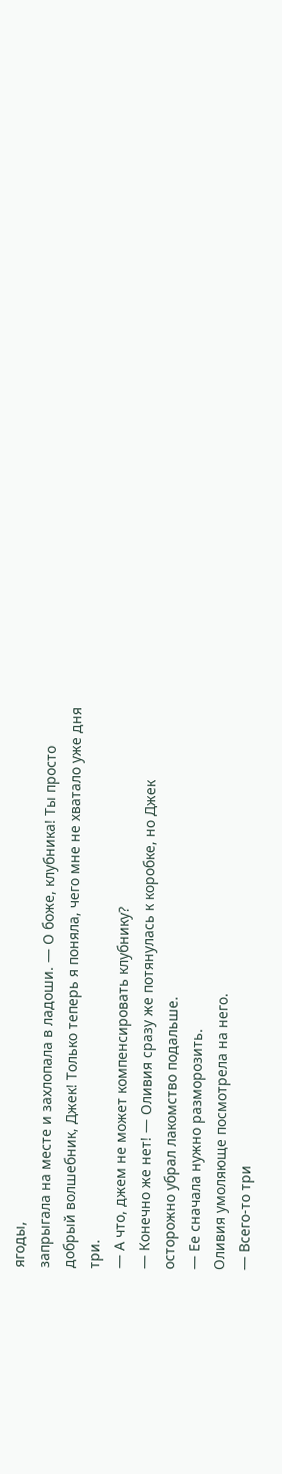ягоды,
запрыгала на месте и захлопала в ладоши. — О боже, клубника! Ты просто
добрый волшебник, Джек! Только теперь я поняла, чего мне не хватало уже дня
три.
— А что, джем не может компенсировать клубнику?
— Конечно же нет! — Оливия сразу же потянулась к коробке, но Джек
осторожно убрал лакомство подальше.
— Ее сначала нужно разморозить.
Оливия умоляюще посмотрела на него.
— Всего-то три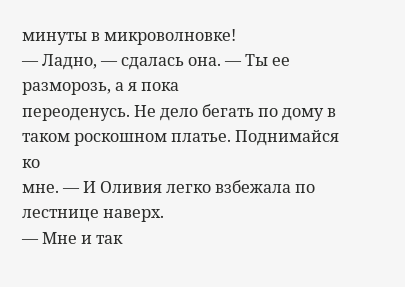минуты в микроволновке!
— Ладно, — сдалась она. — Ты ее разморозь, а я пока
переоденусь. Не дело бегать по дому в таком роскошном платье. Поднимайся ко
мне. — И Оливия легко взбежала по лестнице наверх.
— Мне и так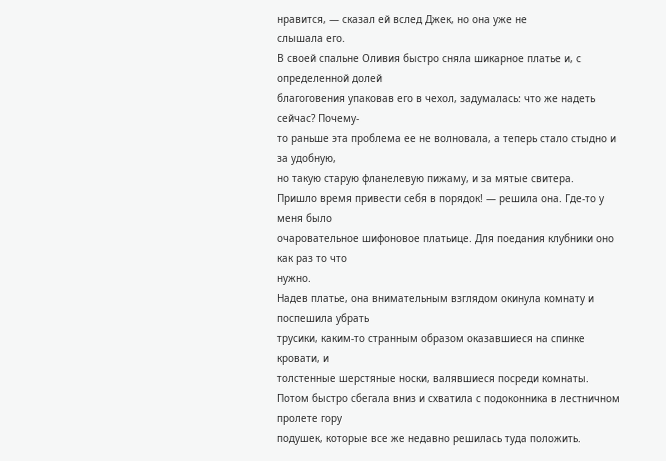нравится, — сказал ей вслед Джек, но она уже не
слышала его.
В своей спальне Оливия быстро сняла шикарное платье и, с определенной долей
благоговения упаковав его в чехол, задумалась: что же надеть сейчас? Почему-
то раньше эта проблема ее не волновала, а теперь стало стыдно и за удобную,
но такую старую фланелевую пижаму, и за мятые свитера.
Пришло время привести себя в порядок! — решила она. Где-то у меня было
очаровательное шифоновое платьице. Для поедания клубники оно как раз то что
нужно.
Надев платье, она внимательным взглядом окинула комнату и поспешила убрать
трусики, каким-то странным образом оказавшиеся на спинке кровати, и
толстенные шерстяные носки, валявшиеся посреди комнаты.
Потом быстро сбегала вниз и схватила с подоконника в лестничном пролете гору
подушек, которые все же недавно решилась туда положить.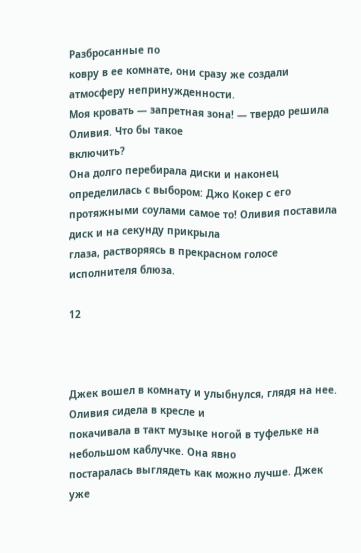Разбросанные по
ковру в ее комнате, они сразу же создали атмосферу непринужденности.
Моя кровать — запретная зона! — твердо решила Оливия. Что бы такое
включить?
Она долго перебирала диски и наконец определилась с выбором: Джо Кокер с его
протяжными соулами самое то! Оливия поставила диск и на секунду прикрыла
глаза, растворяясь в прекрасном голосе исполнителя блюза.

12



Джек вошел в комнату и улыбнулся, глядя на нее. Оливия сидела в кресле и
покачивала в такт музыке ногой в туфельке на небольшом каблучке. Она явно
постаралась выглядеть как можно лучше. Джек уже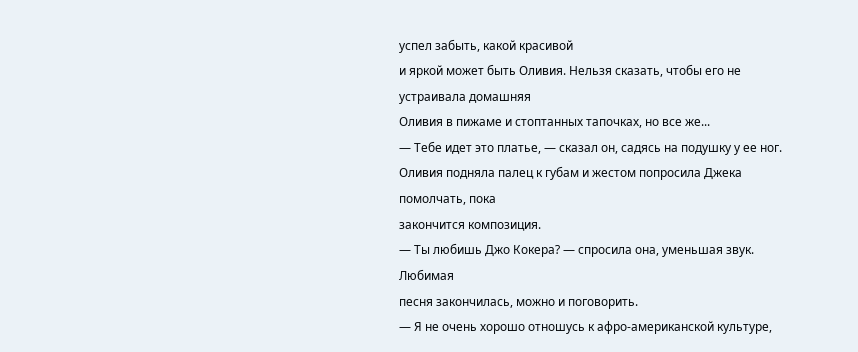успел забыть, какой красивой
и яркой может быть Оливия. Нельзя сказать, чтобы его не устраивала домашняя
Оливия в пижаме и стоптанных тапочках, но все же...
— Тебе идет это платье, — сказал он, садясь на подушку у ее ног.
Оливия подняла палец к губам и жестом попросила Джека помолчать, пока
закончится композиция.
— Ты любишь Джо Кокера? — спросила она, уменьшая звук. Любимая
песня закончилась, можно и поговорить.
— Я не очень хорошо отношусь к афро-американской культуре,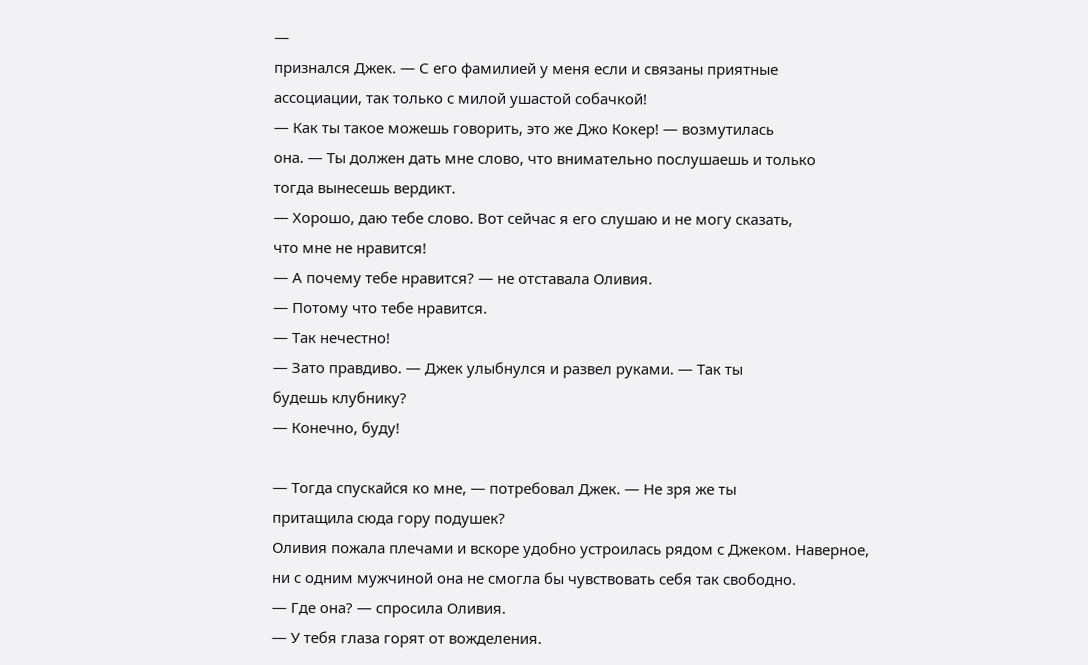—
признался Джек. — С его фамилией у меня если и связаны приятные
ассоциации, так только с милой ушастой собачкой!
— Как ты такое можешь говорить, это же Джо Кокер! — возмутилась
она. — Ты должен дать мне слово, что внимательно послушаешь и только
тогда вынесешь вердикт.
— Хорошо, даю тебе слово. Вот сейчас я его слушаю и не могу сказать,
что мне не нравится!
— А почему тебе нравится? — не отставала Оливия.
— Потому что тебе нравится.
— Так нечестно!
— Зато правдиво. — Джек улыбнулся и развел руками. — Так ты
будешь клубнику?
— Конечно, буду!

— Тогда спускайся ко мне, — потребовал Джек. — Не зря же ты
притащила сюда гору подушек?
Оливия пожала плечами и вскоре удобно устроилась рядом с Джеком. Наверное,
ни с одним мужчиной она не смогла бы чувствовать себя так свободно.
— Где она? — спросила Оливия.
— У тебя глаза горят от вожделения.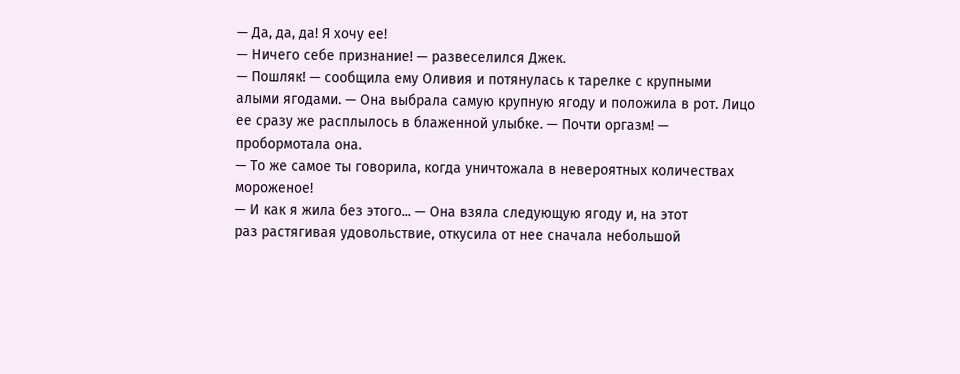— Да, да, да! Я хочу ее!
— Ничего себе признание! — развеселился Джек.
— Пошляк! — сообщила ему Оливия и потянулась к тарелке с крупными
алыми ягодами. — Она выбрала самую крупную ягоду и положила в рот. Лицо
ее сразу же расплылось в блаженной улыбке. — Почти оргазм! —
пробормотала она.
— То же самое ты говорила, когда уничтожала в невероятных количествах
мороженое!
— И как я жила без этого... — Она взяла следующую ягоду и, на этот
раз растягивая удовольствие, откусила от нее сначала небольшой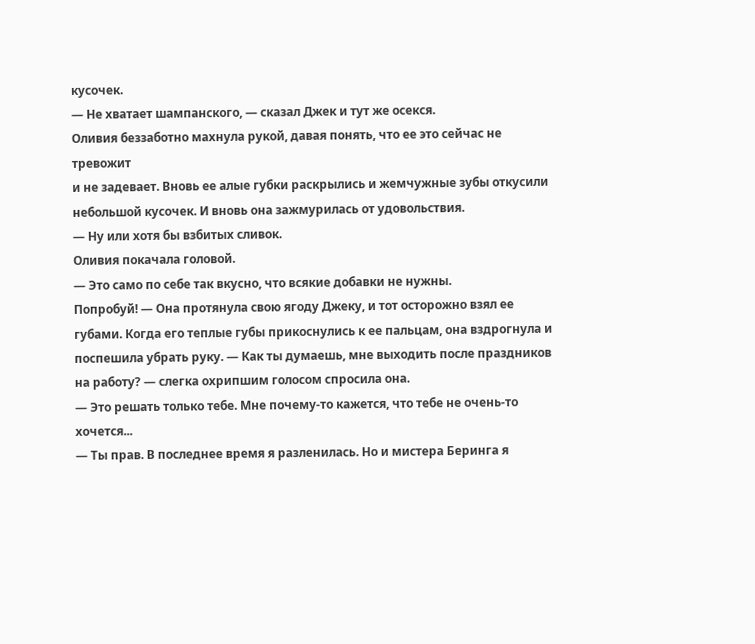кусочек.
— Не хватает шампанского, — сказал Джек и тут же осекся.
Оливия беззаботно махнула рукой, давая понять, что ее это сейчас не тревожит
и не задевает. Вновь ее алые губки раскрылись и жемчужные зубы откусили
небольшой кусочек. И вновь она зажмурилась от удовольствия.
— Ну или хотя бы взбитых сливок.
Оливия покачала головой.
— Это само по себе так вкусно, что всякие добавки не нужны.
Попробуй! — Она протянула свою ягоду Джеку, и тот осторожно взял ее
губами. Когда его теплые губы прикоснулись к ее пальцам, она вздрогнула и
поспешила убрать руку. — Как ты думаешь, мне выходить после праздников
на работу? — слегка охрипшим голосом спросила она.
— Это решать только тебе. Мне почему-то кажется, что тебе не очень-то
хочется...
— Ты прав. В последнее время я разленилась. Но и мистера Беринга я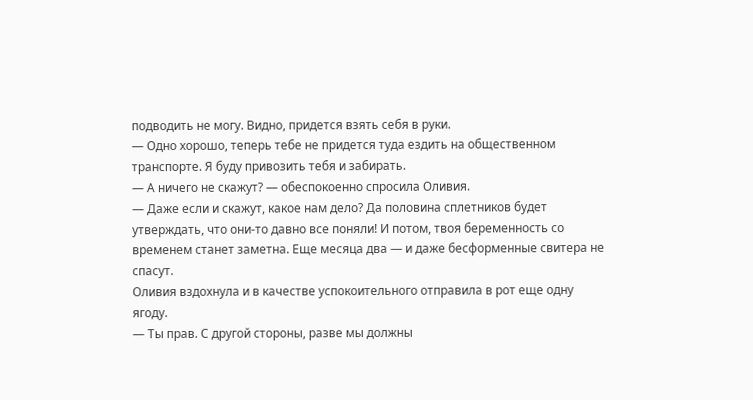подводить не могу. Видно, придется взять себя в руки.
— Одно хорошо, теперь тебе не придется туда ездить на общественном
транспорте. Я буду привозить тебя и забирать.
— А ничего не скажут? — обеспокоенно спросила Оливия.
— Даже если и скажут, какое нам дело? Да половина сплетников будет
утверждать, что они-то давно все поняли! И потом, твоя беременность со
временем станет заметна. Еще месяца два — и даже бесформенные свитера не
спасут.
Оливия вздохнула и в качестве успокоительного отправила в рот еще одну
ягоду.
— Ты прав. С другой стороны, разве мы должны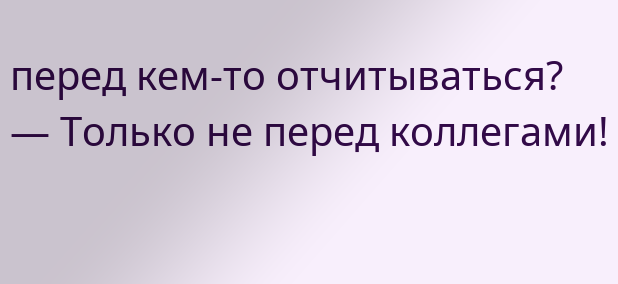перед кем-то отчитываться?
— Только не перед коллегами!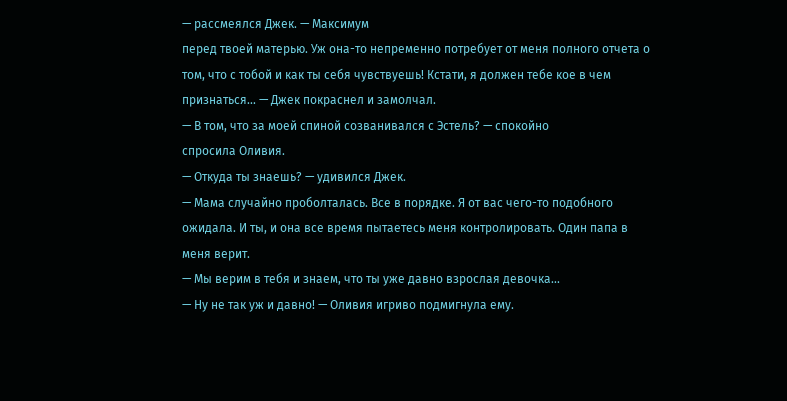— рассмеялся Джек. — Максимум
перед твоей матерью. Уж она-то непременно потребует от меня полного отчета о
том, что с тобой и как ты себя чувствуешь! Кстати, я должен тебе кое в чем
признаться... — Джек покраснел и замолчал.
— В том, что за моей спиной созванивался с Эстель? — спокойно
спросила Оливия.
— Откуда ты знаешь? — удивился Джек.
— Мама случайно проболталась. Все в порядке. Я от вас чего-то подобного
ожидала. И ты, и она все время пытаетесь меня контролировать. Один папа в
меня верит.
— Мы верим в тебя и знаем, что ты уже давно взрослая девочка...
— Ну не так уж и давно! — Оливия игриво подмигнула ему.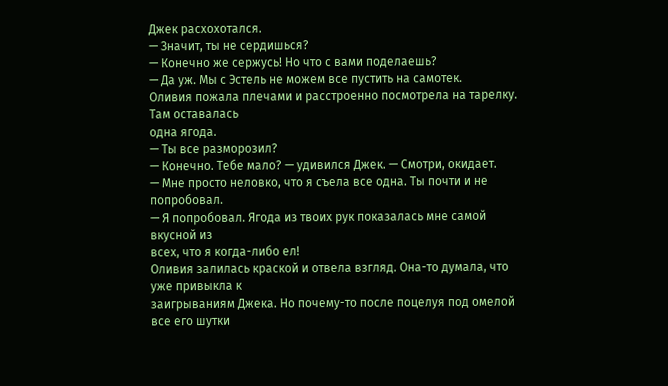Джек расхохотался.
— Значит, ты не сердишься?
— Конечно же сержусь! Но что с вами поделаешь?
— Да уж. Мы с Эстель не можем все пустить на самотек.
Оливия пожала плечами и расстроенно посмотрела на тарелку. Там оставалась
одна ягода.
— Ты все разморозил?
— Конечно. Тебе мало? — удивился Джек. — Смотри, окидает.
— Мне просто неловко, что я съела все одна. Ты почти и не попробовал.
— Я попробовал. Ягода из твоих рук показалась мне самой вкусной из
всех, что я когда-либо ел!
Оливия залилась краской и отвела взгляд. Она-то думала, что уже привыкла к
заигрываниям Джека. Но почему-то после поцелуя под омелой все его шутки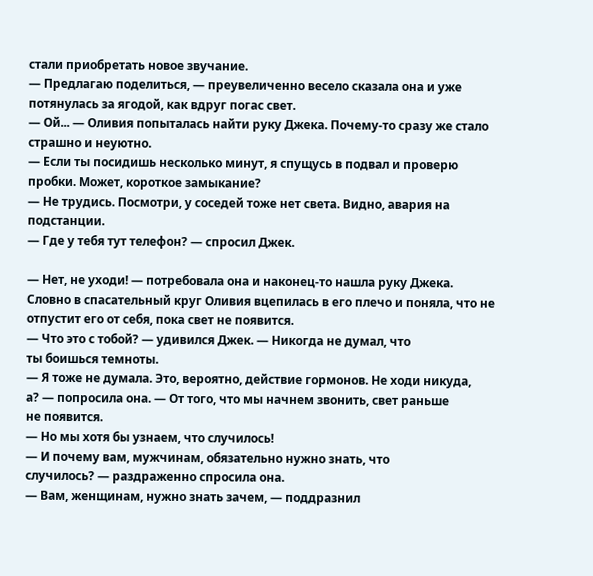стали приобретать новое звучание.
— Предлагаю поделиться, — преувеличенно весело сказала она и уже
потянулась за ягодой, как вдруг погас свет.
— Ой... — Оливия попыталась найти руку Джека. Почему-то сразу же стало страшно и неуютно.
— Если ты посидишь несколько минут, я спущусь в подвал и проверю
пробки. Может, короткое замыкание?
— Не трудись. Посмотри, у соседей тоже нет света. Видно, авария на
подстанции.
— Где у тебя тут телефон? — спросил Джек.

— Нет, не уходи! — потребовала она и наконец-то нашла руку Джека.
Словно в спасательный круг Оливия вцепилась в его плечо и поняла, что не
отпустит его от себя, пока свет не появится.
— Что это с тобой? — удивился Джек. — Никогда не думал, что
ты боишься темноты.
— Я тоже не думала. Это, вероятно, действие гормонов. Не ходи никуда,
а? — попросила она. — От того, что мы начнем звонить, свет раньше
не появится.
— Но мы хотя бы узнаем, что случилось!
— И почему вам, мужчинам, обязательно нужно знать, что
случилось? — раздраженно спросила она.
— Вам, женщинам, нужно знать зачем, — поддразнил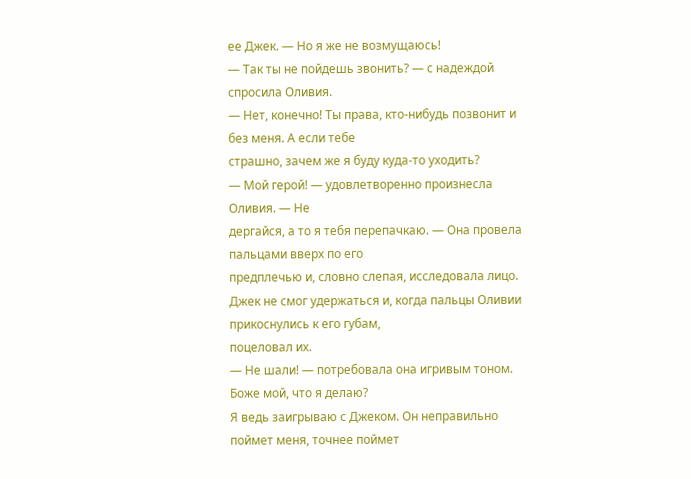ее Джек. — Но я же не возмущаюсь!
— Так ты не пойдешь звонить? — с надеждой спросила Оливия.
— Нет, конечно! Ты права, кто-нибудь позвонит и без меня. А если тебе
страшно, зачем же я буду куда-то уходить?
— Мой герой! — удовлетворенно произнесла Оливия. — Не
дергайся, а то я тебя перепачкаю. — Она провела пальцами вверх по его
предплечью и, словно слепая, исследовала лицо.
Джек не смог удержаться и, когда пальцы Оливии прикоснулись к его губам,
поцеловал их.
— Не шали! — потребовала она игривым тоном. Боже мой, что я делаю?
Я ведь заигрываю с Джеком. Он неправильно поймет меня, точнее поймет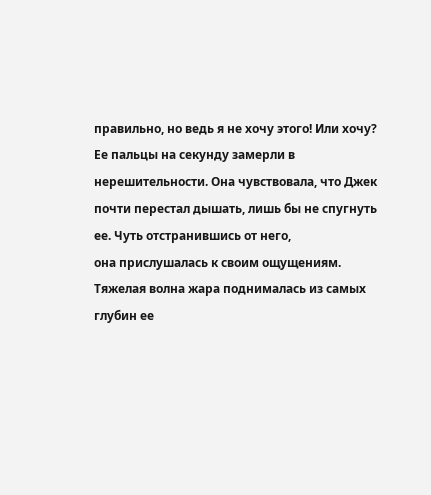правильно, но ведь я не хочу этого! Или хочу?
Ее пальцы на секунду замерли в нерешительности. Она чувствовала, что Джек
почти перестал дышать, лишь бы не спугнуть ее. Чуть отстранившись от него,
она прислушалась к своим ощущениям. Тяжелая волна жара поднималась из самых
глубин ее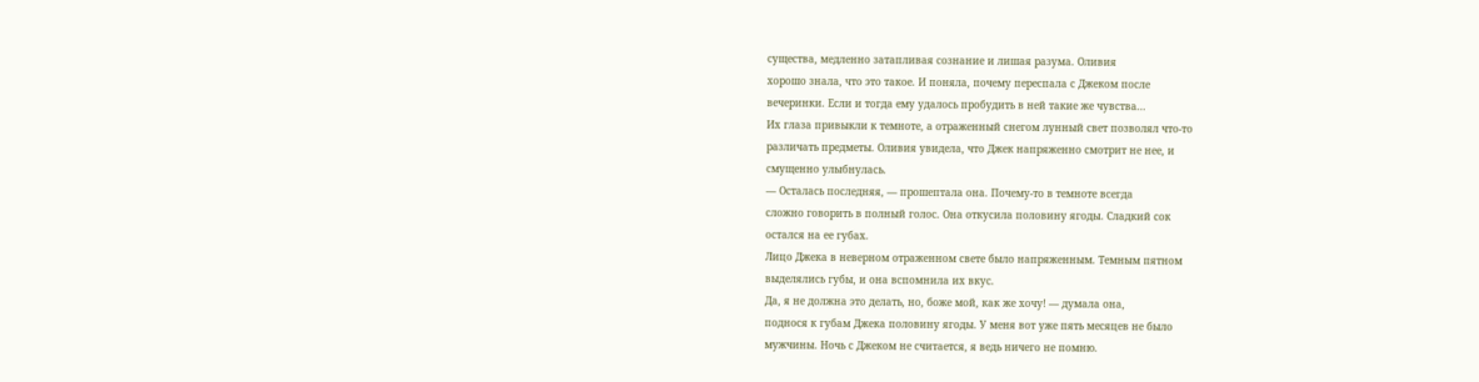существа, медленно затапливая сознание и лишая разума. Оливия
хорошо знала, что это такое. И поняла, почему переспала с Джеком после
вечеринки. Если и тогда ему удалось пробудить в ней такие же чувства...
Их глаза привыкли к темноте, а отраженный снегом лунный свет позволял что-то
различать предметы. Оливия увидела, что Джек напряженно смотрит не нее, и
смущенно улыбнулась.
— Осталась последняя, — прошептала она. Почему-то в темноте всегда
сложно говорить в полный голос. Она откусила половину ягоды. Сладкий сок
остался на ее губах.
Лицо Джека в неверном отраженном свете было напряженным. Темным пятном
выделялись губы, и она вспомнила их вкус.
Да, я не должна это делать, но, боже мой, как же хочу! — думала она,
поднося к губам Джека половину ягоды. У меня вот уже пять месяцев не было
мужчины. Ночь с Джеком не считается, я ведь ничего не помню.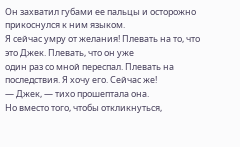Он захватил губами ее пальцы и осторожно прикоснулся к ним языком.
Я сейчас умру от желания! Плевать на то, что это Джек. Плевать, что он уже
один раз со мной переспал. Плевать на последствия. Я хочу его. Сейчас же!
— Джек, — тихо прошептала она.
Но вместо того, чтобы откликнуться,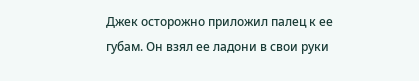Джек осторожно приложил палец к ее
губам. Он взял ее ладони в свои руки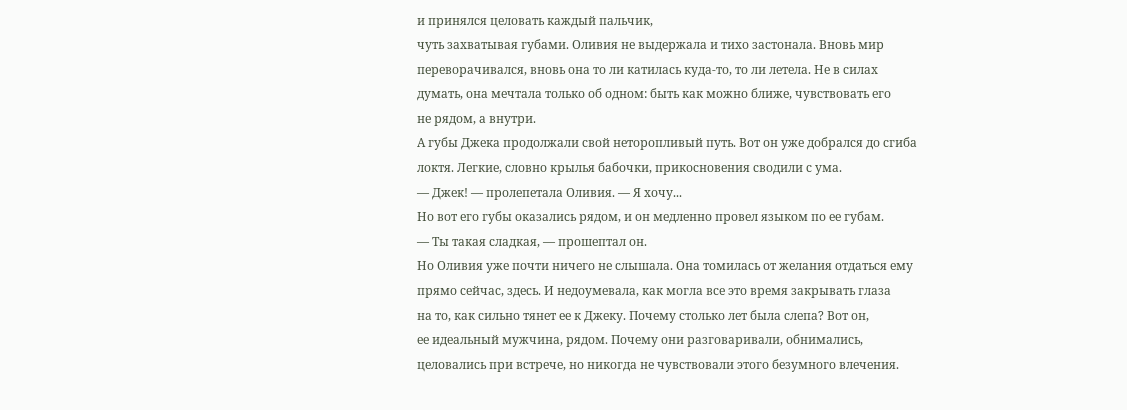и принялся целовать каждый пальчик,
чуть захватывая губами. Оливия не выдержала и тихо застонала. Вновь мир
переворачивался, вновь она то ли катилась куда-то, то ли летела. Не в силах
думать, она мечтала только об одном: быть как можно ближе, чувствовать его
не рядом, а внутри.
А губы Джека продолжали свой неторопливый путь. Вот он уже добрался до сгиба
локтя. Легкие, словно крылья бабочки, прикосновения сводили с ума.
— Джек! — пролепетала Оливия. — Я хочу...
Но вот его губы оказались рядом, и он медленно провел языком по ее губам.
— Ты такая сладкая, — прошептал он.
Но Оливия уже почти ничего не слышала. Она томилась от желания отдаться ему
прямо сейчас, здесь. И недоумевала, как могла все это время закрывать глаза
на то, как сильно тянет ее к Джеку. Почему столько лет была слепа? Вот он,
ее идеальный мужчина, рядом. Почему они разговаривали, обнимались,
целовались при встрече, но никогда не чувствовали этого безумного влечения.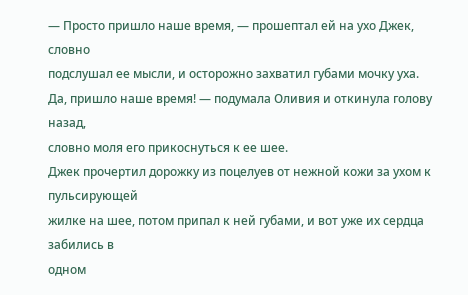— Просто пришло наше время, — прошептал ей на ухо Джек, словно
подслушал ее мысли, и осторожно захватил губами мочку уха.
Да, пришло наше время! — подумала Оливия и откинула голову назад,
словно моля его прикоснуться к ее шее.
Джек прочертил дорожку из поцелуев от нежной кожи за ухом к пульсирующей
жилке на шее, потом припал к ней губами, и вот уже их сердца забились в
одном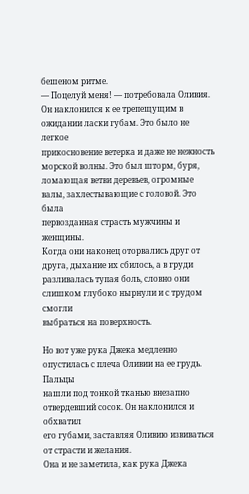бешеном ритме.
— Поцелуй меня! — потребовала Оливия.
Он наклонился к ее трепещущим в ожидании ласки губам. Это было не легкое
прикосновение ветерка и даже не нежность морской волны. Это был шторм, буря,
ломающая ветви деревьев, огромные валы, захлестывающие с головой. Это была
первозданная страсть мужчины и женщины.
Когда они наконец оторвались друг от друга, дыхание их сбилось, а в груди
разливалась тупая боль, словно они слишком глубоко нырнули и с трудом смогли
выбраться на поверхность.

Но вот уже рука Джека медленно опустилась с плеча Оливии на ее грудь. Пальцы
нашли под тонкой тканью внезапно отвердевший сосок. Он наклонился и обхватил
его губами, заставляя Оливию извиваться от страсти и желания.
Она и не заметила, как рука Джека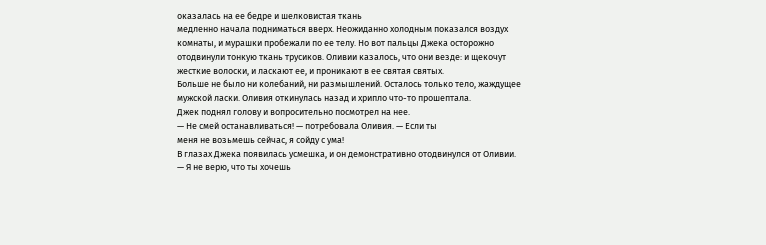оказалась на ее бедре и шелковистая ткань
медленно начала подниматься вверх. Неожиданно холодным показался воздух
комнаты, и мурашки пробежали по ее телу. Но вот пальцы Джека осторожно
отодвинули тонкую ткань трусиков. Оливии казалось, что они везде: и щекочут
жесткие волоски, и ласкают ее, и проникают в ее святая святых.
Больше не было ни колебаний, ни размышлений. Осталось только тело, жаждущее
мужской ласки. Оливия откинулась назад и хрипло что-то прошептала.
Джек поднял голову и вопросительно посмотрел на нее.
— Не смей останавливаться! — потребовала Оливия. — Если ты
меня не возьмешь сейчас, я сойду с ума!
В глазах Джека появилась усмешка, и он демонстративно отодвинулся от Оливии.
— Я не верю, что ты хочешь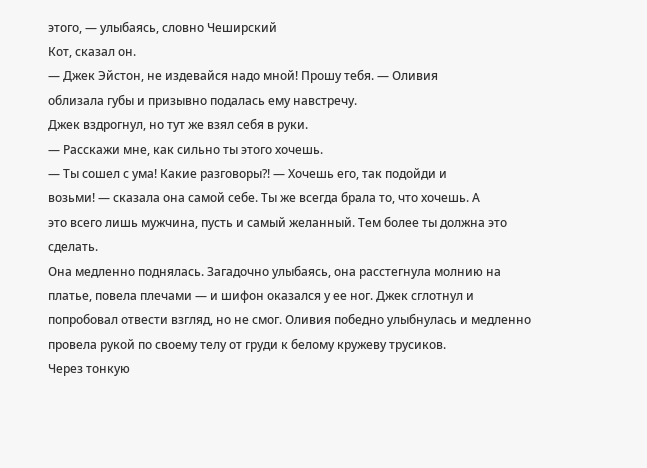этого, — улыбаясь, словно Чеширский
Кот, сказал он.
— Джек Эйстон, не издевайся надо мной! Прошу тебя. — Оливия
облизала губы и призывно подалась ему навстречу.
Джек вздрогнул, но тут же взял себя в руки.
— Расскажи мне, как сильно ты этого хочешь.
— Ты сошел с ума! Какие разговоры?! — Хочешь его, так подойди и
возьми! — сказала она самой себе. Ты же всегда брала то, что хочешь. А
это всего лишь мужчина, пусть и самый желанный. Тем более ты должна это
сделать.
Она медленно поднялась. Загадочно улыбаясь, она расстегнула молнию на
платье, повела плечами — и шифон оказался у ее ног. Джек сглотнул и
попробовал отвести взгляд, но не смог. Оливия победно улыбнулась и медленно
провела рукой по своему телу от груди к белому кружеву трусиков.
Через тонкую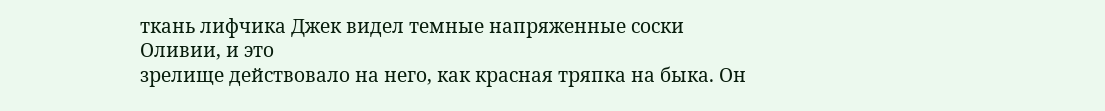ткань лифчика Джек видел темные напряженные соски Оливии, и это
зрелище действовало на него, как красная тряпка на быка. Он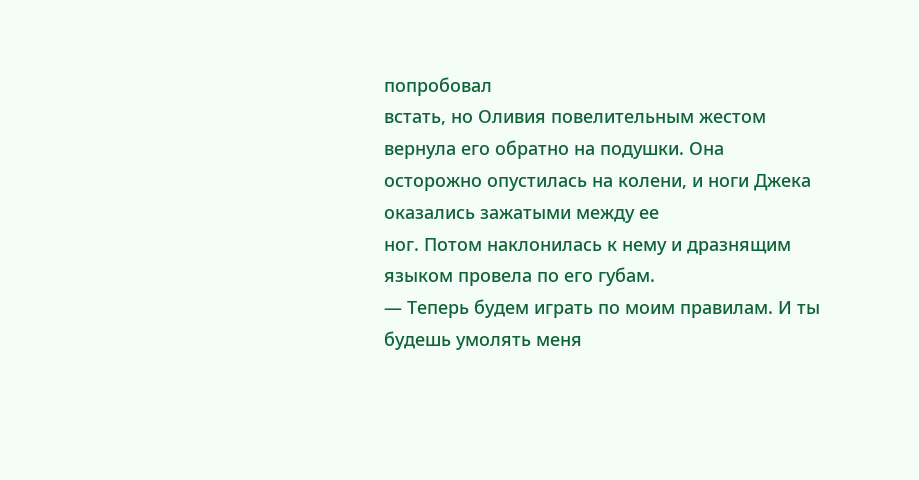попробовал
встать, но Оливия повелительным жестом вернула его обратно на подушки. Она
осторожно опустилась на колени, и ноги Джека оказались зажатыми между ее
ног. Потом наклонилась к нему и дразнящим языком провела по его губам.
— Теперь будем играть по моим правилам. И ты будешь умолять меня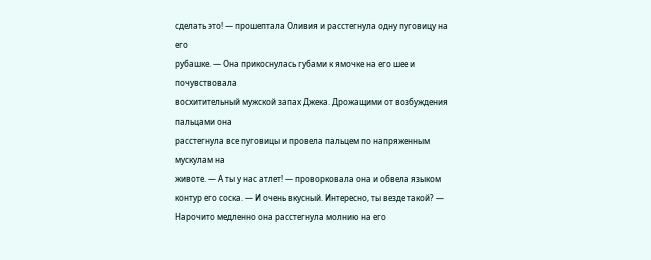сделать это! — прошептала Оливия и расстегнула одну пуговицу на его
рубашке. — Она прикоснулась губами к ямочке на его шее и почувствовала
восхитительный мужской запах Джека. Дрожащими от возбуждения пальцами она
расстегнула все пуговицы и провела пальцем по напряженным мускулам на
животе. — А ты у нас атлет! — проворковала она и обвела языком
контур его соска. — И очень вкусный. Интересно, ты везде такой? —
Нарочито медленно она расстегнула молнию на его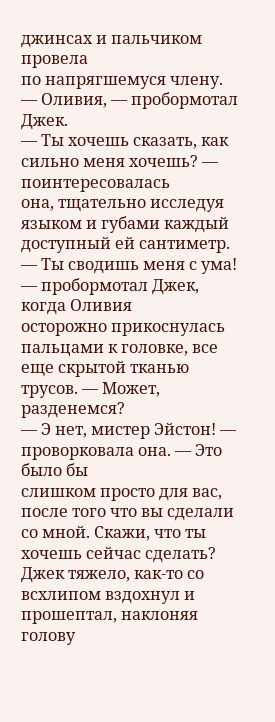джинсах и пальчиком провела
по напрягшемуся члену.
— Оливия, — пробормотал Джек.
— Ты хочешь сказать, как сильно меня хочешь? — поинтересовалась
она, тщательно исследуя языком и губами каждый доступный ей сантиметр.
— Ты сводишь меня с ума! — пробормотал Джек, когда Оливия
осторожно прикоснулась пальцами к головке, все еще скрытой тканью
трусов. — Может, разденемся?
— Э нет, мистер Эйстон! — проворковала она. — Это было бы
слишком просто для вас, после того что вы сделали со мной. Скажи, что ты
хочешь сейчас сделать?
Джек тяжело, как-то со всхлипом вздохнул и прошептал, наклоняя голову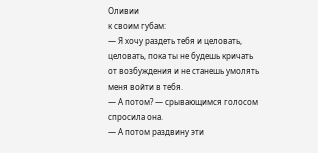Оливии
к своим губам:
— Я хочу раздеть тебя и целовать, целовать, пока ты не будешь кричать
от возбуждения и не станешь умолять меня войти в тебя.
— А потом? — срывающимся голосом спросила она.
— А потом раздвину эти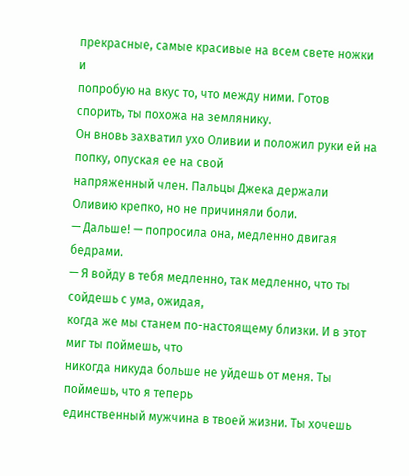прекрасные, самые красивые на всем свете ножки и
попробую на вкус то, что между ними. Готов спорить, ты похожа на землянику.
Он вновь захватил ухо Оливии и положил руки ей на попку, опуская ее на свой
напряженный член. Пальцы Джека держали Оливию крепко, но не причиняли боли.
— Дальше! — попросила она, медленно двигая бедрами.
— Я войду в тебя медленно, так медленно, что ты сойдешь с ума, ожидая,
когда же мы станем по-настоящему близки. И в этот миг ты поймешь, что
никогда никуда больше не уйдешь от меня. Ты поймешь, что я теперь
единственный мужчина в твоей жизни. Ты хочешь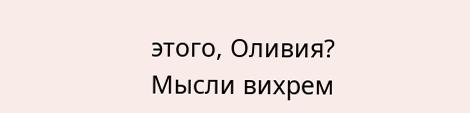этого, Оливия?
Мысли вихрем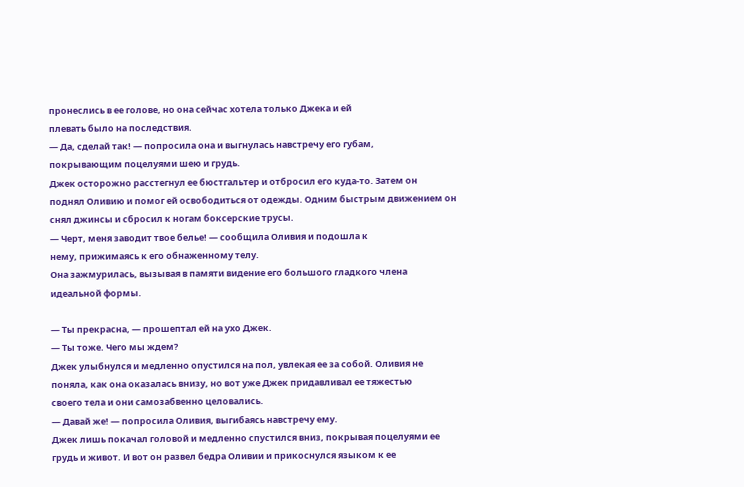пронеслись в ее голове, но она сейчас хотела только Джека и ей
плевать было на последствия.
— Да, сделай так! — попросила она и выгнулась навстречу его губам,
покрывающим поцелуями шею и грудь.
Джек осторожно расстегнул ее бюстгальтер и отбросил его куда-то. Затем он
поднял Оливию и помог ей освободиться от одежды. Одним быстрым движением он
снял джинсы и сбросил к ногам боксерские трусы.
— Черт, меня заводит твое белье! — сообщила Оливия и подошла к
нему, прижимаясь к его обнаженному телу.
Она зажмурилась, вызывая в памяти видение его большого гладкого члена
идеальной формы.

— Ты прекрасна, — прошептал ей на ухо Джек.
— Ты тоже. Чего мы ждем?
Джек улыбнулся и медленно опустился на пол, увлекая ее за собой. Оливия не
поняла, как она оказалась внизу, но вот уже Джек придавливал ее тяжестью
своего тела и они самозабвенно целовались.
— Давай же! — попросила Оливия, выгибаясь навстречу ему.
Джек лишь покачал головой и медленно спустился вниз, покрывая поцелуями ее
грудь и живот. И вот он развел бедра Оливии и прикоснулся языком к ее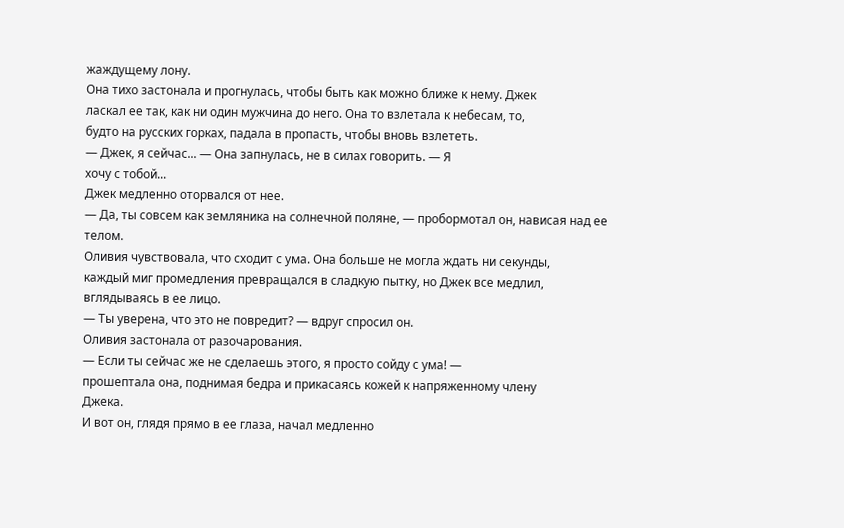жаждущему лону.
Она тихо застонала и прогнулась, чтобы быть как можно ближе к нему. Джек
ласкал ее так, как ни один мужчина до него. Она то взлетала к небесам, то,
будто на русских горках, падала в пропасть, чтобы вновь взлететь.
— Джек, я сейчас... — Она запнулась, не в силах говорить. — Я
хочу с тобой...
Джек медленно оторвался от нее.
— Да, ты совсем как земляника на солнечной поляне, — пробормотал он, нависая над ее телом.
Оливия чувствовала, что сходит с ума. Она больше не могла ждать ни секунды,
каждый миг промедления превращался в сладкую пытку, но Джек все медлил,
вглядываясь в ее лицо.
— Ты уверена, что это не повредит? — вдруг спросил он.
Оливия застонала от разочарования.
— Если ты сейчас же не сделаешь этого, я просто сойду с ума! —
прошептала она, поднимая бедра и прикасаясь кожей к напряженному члену
Джека.
И вот он, глядя прямо в ее глаза, начал медленно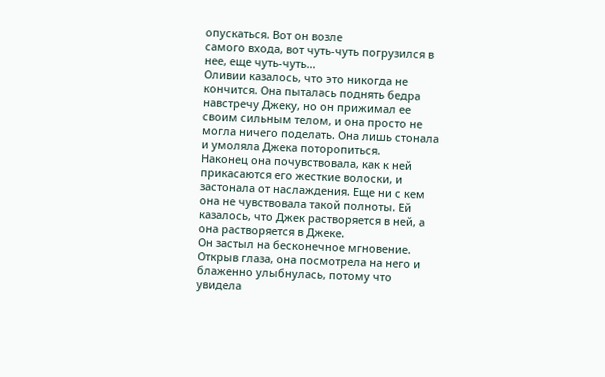опускаться. Вот он возле
самого входа, вот чуть-чуть погрузился в нее, еще чуть-чуть...
Оливии казалось, что это никогда не кончится. Она пыталась поднять бедра
навстречу Джеку, но он прижимал ее своим сильным телом, и она просто не
могла ничего поделать. Она лишь стонала и умоляла Джека поторопиться.
Наконец она почувствовала, как к ней прикасаются его жесткие волоски, и
застонала от наслаждения. Еще ни с кем она не чувствовала такой полноты. Ей
казалось, что Джек растворяется в ней, а она растворяется в Джеке.
Он застыл на бесконечное мгновение. Открыв глаза, она посмотрела на него и
блаженно улыбнулась, потому что увидела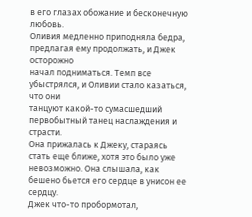в его глазах обожание и бесконечную
любовь.
Оливия медленно приподняла бедра, предлагая ему продолжать, и Джек осторожно
начал подниматься. Темп все убыстрялся, и Оливии стало казаться, что они
танцуют какой-то сумасшедший первобытный танец наслаждения и страсти.
Она прижалась к Джеку, стараясь стать еще ближе, хотя это было уже
невозможно. Она слышала, как бешено бьется его сердце в унисон ее сердцу.
Джек что-то пробормотал,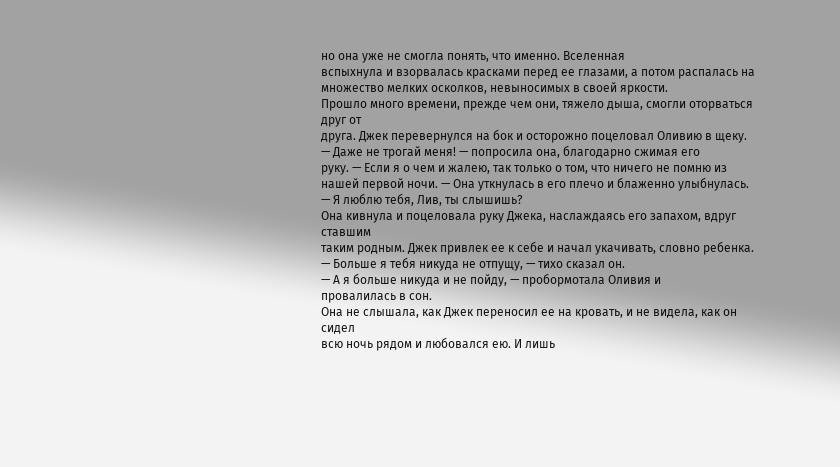но она уже не смогла понять, что именно. Вселенная
вспыхнула и взорвалась красками перед ее глазами, а потом распалась на
множество мелких осколков, невыносимых в своей яркости.
Прошло много времени, прежде чем они, тяжело дыша, смогли оторваться друг от
друга. Джек перевернулся на бок и осторожно поцеловал Оливию в щеку.
— Даже не трогай меня! — попросила она, благодарно сжимая его
руку. — Если я о чем и жалею, так только о том, что ничего не помню из
нашей первой ночи. — Она уткнулась в его плечо и блаженно улыбнулась.
— Я люблю тебя, Лив, ты слышишь?
Она кивнула и поцеловала руку Джека, наслаждаясь его запахом, вдруг ставшим
таким родным. Джек привлек ее к себе и начал укачивать, словно ребенка.
— Больше я тебя никуда не отпущу, — тихо сказал он.
— А я больше никуда и не пойду, — пробормотала Оливия и
провалилась в сон.
Она не слышала, как Джек переносил ее на кровать, и не видела, как он сидел
всю ночь рядом и любовался ею. И лишь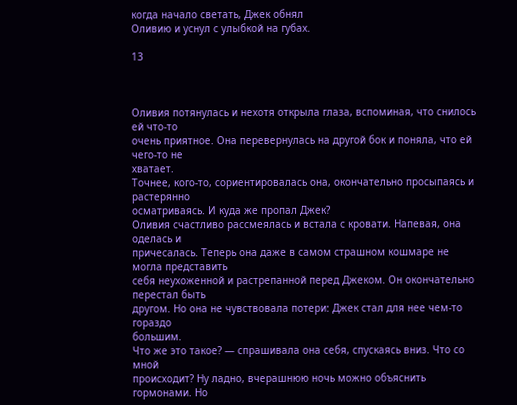когда начало светать, Джек обнял
Оливию и уснул с улыбкой на губах.

13



Оливия потянулась и нехотя открыла глаза, вспоминая, что снилось ей что-то
очень приятное. Она перевернулась на другой бок и поняла, что ей чего-то не
хватает.
Точнее, кого-то, сориентировалась она, окончательно просыпаясь и растерянно
осматриваясь. И куда же пропал Джек?
Оливия счастливо рассмеялась и встала с кровати. Напевая, она оделась и
причесалась. Теперь она даже в самом страшном кошмаре не могла представить
себя неухоженной и растрепанной перед Джеком. Он окончательно перестал быть
другом. Но она не чувствовала потери: Джек стал для нее чем-то гораздо
большим.
Что же это такое? — спрашивала она себя, спускаясь вниз. Что со мной
происходит? Ну ладно, вчерашнюю ночь можно объяснить гормонами. Но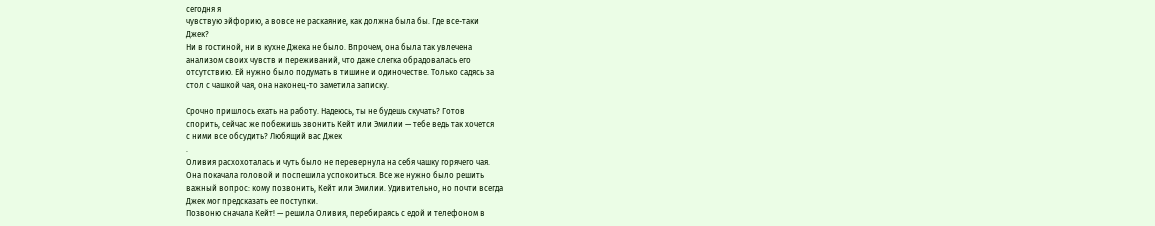сегодня я
чувствую эйфорию, а вовсе не раскаяние, как должна была бы. Где все-таки
Джек?
Ни в гостиной, ни в кухне Джека не было. Впрочем, она была так увлечена
анализом своих чувств и переживаний, что даже слегка обрадовалась его
отсутствию. Ей нужно было подумать в тишине и одиночестве. Только садясь за
стол с чашкой чая, она наконец-то заметила записку.

Срочно пришлось ехать на работу. Надеюсь, ты не будешь скучать? Готов
спорить, сейчас же побежишь звонить Кейт или Эмилии — тебе ведь так хочется
с ними все обсудить? Любящий вас Джек
.
Оливия расхохоталась и чуть было не перевернула на себя чашку горячего чая.
Она покачала головой и поспешила успокоиться. Все же нужно было решить
важный вопрос: кому позвонить, Кейт или Эмилии. Удивительно, но почти всегда
Джек мог предсказать ее поступки.
Позвоню сначала Кейт! — решила Оливия, перебираясь с едой и телефоном в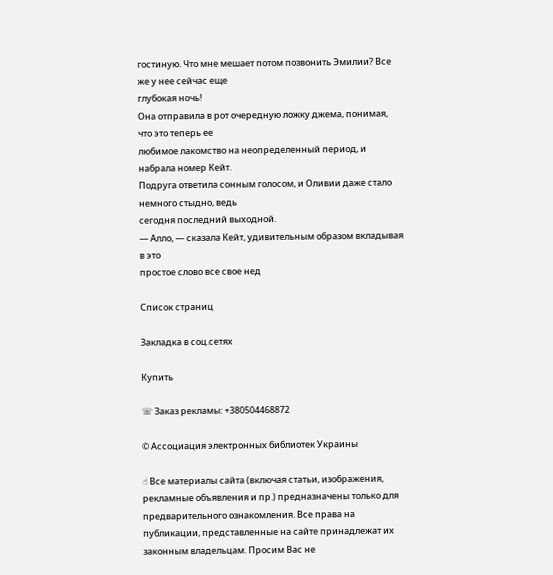гостиную. Что мне мешает потом позвонить Эмилии? Все же у нее сейчас еще
глубокая ночь!
Она отправила в рот очередную ложку джема, понимая, что это теперь ее
любимое лакомство на неопределенный период, и набрала номер Кейт.
Подруга ответила сонным голосом, и Оливии даже стало немного стыдно, ведь
сегодня последний выходной.
— Алло, — сказала Кейт, удивительным образом вкладывая в это
простое слово все свое нед

Список страниц

Закладка в соц.сетях

Купить

☏ Заказ рекламы: +380504468872

© Ассоциация электронных библиотек Украины

☝ Все материалы сайта (включая статьи, изображения, рекламные объявления и пр.) предназначены только для предварительного ознакомления. Все права на публикации, представленные на сайте принадлежат их законным владельцам. Просим Вас не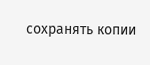сохранять копии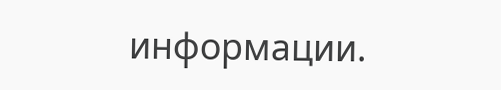информации.